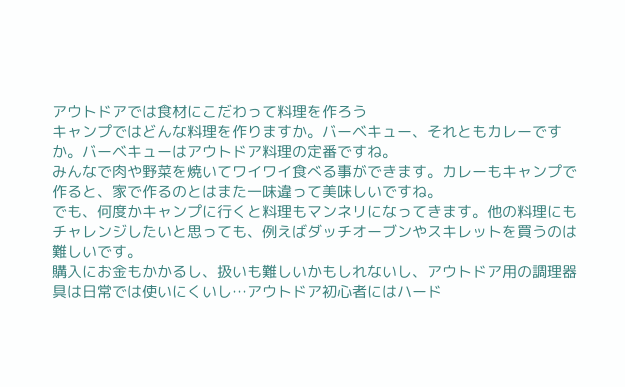アウトドアでは食材にこだわって料理を作ろう
キャンプではどんな料理を作りますか。バーベキュー、それともカレーですか。バーベキューはアウトドア料理の定番ですね。
みんなで肉や野菜を焼いてワイワイ食べる事ができます。カレーもキャンプで作ると、家で作るのとはまた一味違って美味しいですね。
でも、何度かキャンプに行くと料理もマンネリになってきます。他の料理にもチャレンジしたいと思っても、例えばダッチオーブンやスキレットを買うのは難しいです。
購入にお金もかかるし、扱いも難しいかもしれないし、アウトドア用の調理器具は日常では使いにくいし…アウトドア初心者にはハード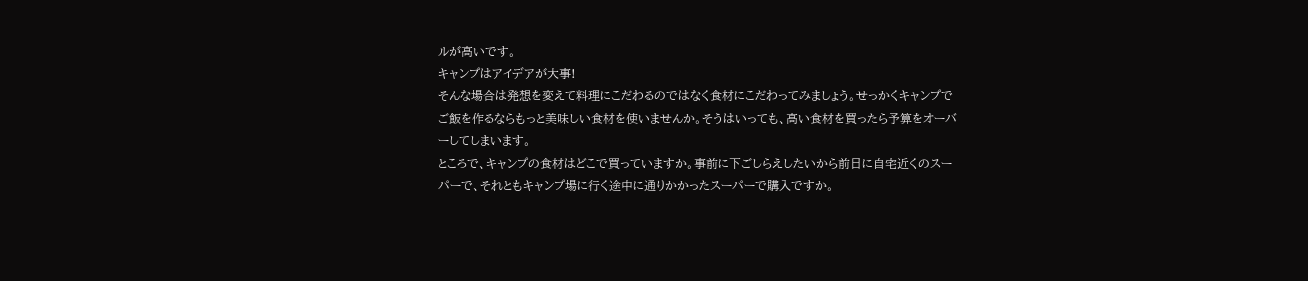ルが高いです。
キャンプはアイデアが大事!
そんな場合は発想を変えて料理にこだわるのではなく食材にこだわってみましょう。せっかくキャンプでご飯を作るならもっと美味しい食材を使いませんか。そうはいっても、高い食材を買ったら予算をオーバーしてしまいます。
ところで、キャンプの食材はどこで買っていますか。事前に下ごしらえしたいから前日に自宅近くのスーパーで、それともキャンプ場に行く途中に通りかかったスーパーで購入ですか。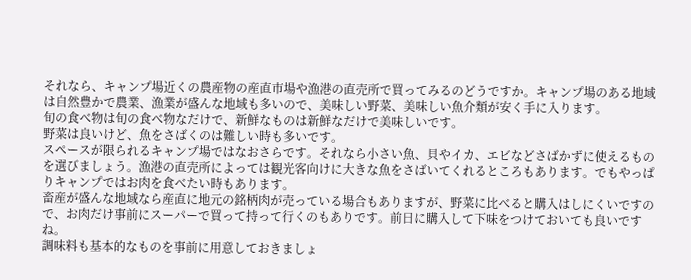それなら、キャンプ場近くの農産物の産直市場や漁港の直売所で買ってみるのどうですか。キャンプ場のある地域は自然豊かで農業、漁業が盛んな地域も多いので、美味しい野菜、美味しい魚介類が安く手に入ります。
旬の食べ物は旬の食べ物なだけで、新鮮なものは新鮮なだけで美味しいです。
野菜は良いけど、魚をさばくのは難しい時も多いです。
スペースが限られるキャンプ場ではなおさらです。それなら小さい魚、貝やイカ、エビなどさばかずに使えるものを選びましょう。漁港の直売所によっては観光客向けに大きな魚をさばいてくれるところもあります。でもやっぱりキャンプではお肉を食べたい時もあります。
畜産が盛んな地域なら産直に地元の銘柄肉が売っている場合もありますが、野菜に比べると購入はしにくいですので、お肉だけ事前にスーパーで買って持って行くのもありです。前日に購入して下味をつけておいても良いですね。
調味料も基本的なものを事前に用意しておきましょ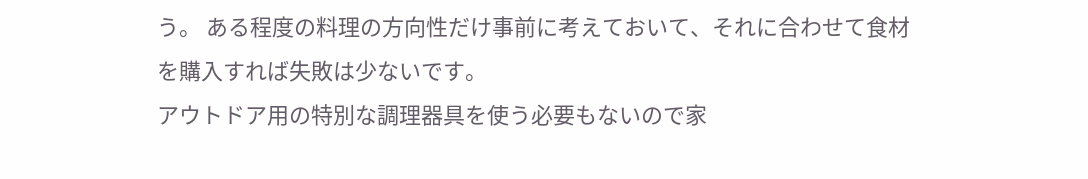う。 ある程度の料理の方向性だけ事前に考えておいて、それに合わせて食材を購入すれば失敗は少ないです。
アウトドア用の特別な調理器具を使う必要もないので家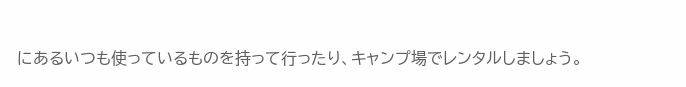にあるいつも使っているものを持って行ったり、キャンプ場でレンタルしましょう。